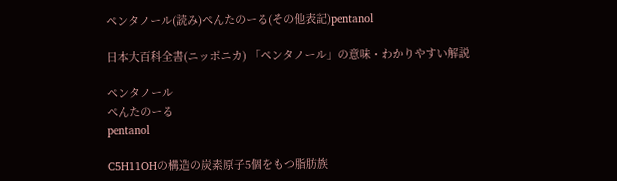ペンタノール(読み)ぺんたのーる(その他表記)pentanol

日本大百科全書(ニッポニカ) 「ペンタノール」の意味・わかりやすい解説

ペンタノール
ぺんたのーる
pentanol

C5H11OHの構造の炭素原子5個をもつ脂肪族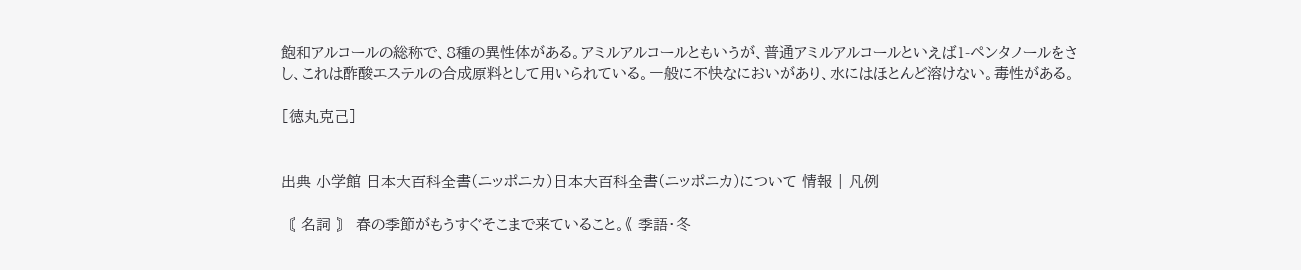飽和アルコールの総称で、8種の異性体がある。アミルアルコールともいうが、普通アミルアルコールといえば1-ペンタノールをさし、これは酢酸エステルの合成原料として用いられている。一般に不快なにおいがあり、水にはほとんど溶けない。毒性がある。

[徳丸克己]


出典 小学館 日本大百科全書(ニッポニカ)日本大百科全書(ニッポニカ)について 情報 | 凡例

〘 名詞 〙 春の季節がもうすぐそこまで来ていること。《 季語・冬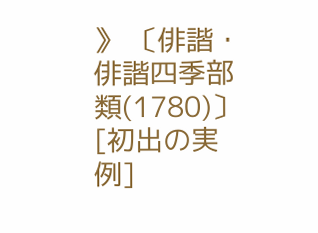》 〔俳諧・俳諧四季部類(1780)〕[初出の実例]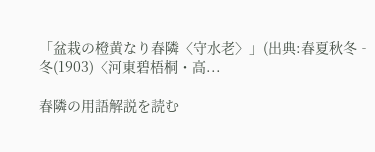「盆栽の橙黄なり春隣〈守水老〉」(出典:春夏秋冬‐冬(1903)〈河東碧梧桐・高...

春隣の用語解説を読む